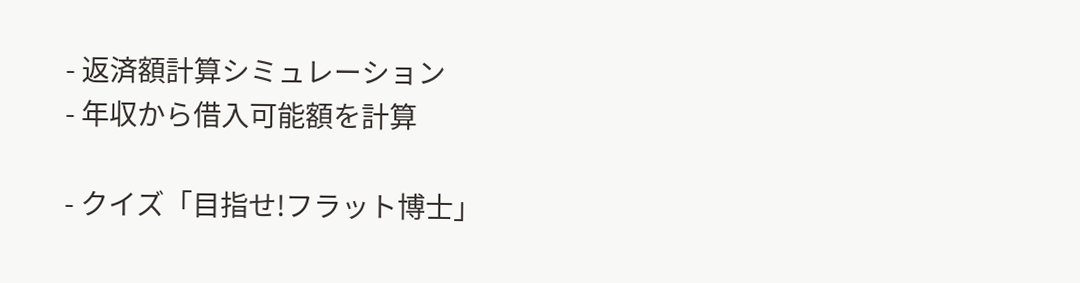- 返済額計算シミュレーション
- 年収から借入可能額を計算

- クイズ「目指せ!フラット博士」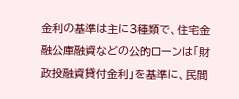金利の基準は主に3種類で、住宅金融公庫融資などの公的ローンは「財政投融資貸付金利」を基準に、民間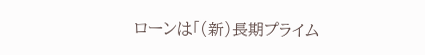ローンは「(新)長期プライム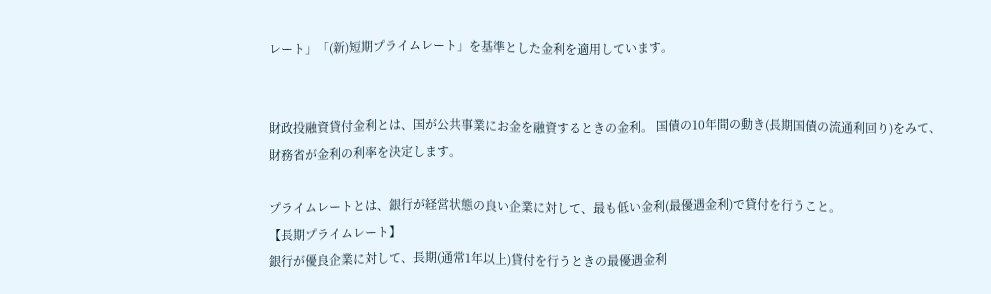レート」「(新)短期プライムレート」を基準とした金利を適用しています。


財政投融資貸付金利とは、国が公共事業にお金を融資するときの金利。 国債の10年間の動き(長期国債の流通利回り)をみて、財務省が金利の利率を決定します。

プライムレートとは、銀行が経営状態の良い企業に対して、最も低い金利(最優遇金利)で貸付を行うこと。
【長期プライムレート】
銀行が優良企業に対して、長期(通常1年以上)貸付を行うときの最優遇金利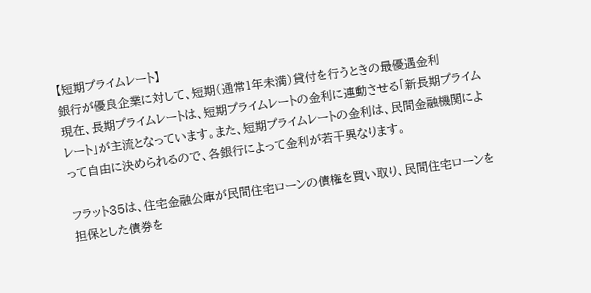【短期プライムレート】
銀行が優良企業に対して、短期(通常1年未満)貸付を行うときの最優遇金利
現在、長期プライムレートは、短期プライムレートの金利に連動させる「新長期プライムレート」が主流となっています。また、短期プライムレートの金利は、民間金融機関によって自由に決められるので、各銀行によって金利が若干異なります。

フラット35は、住宅金融公庫が民間住宅ローンの債権を買い取り、民間住宅ローンを担保とした債券を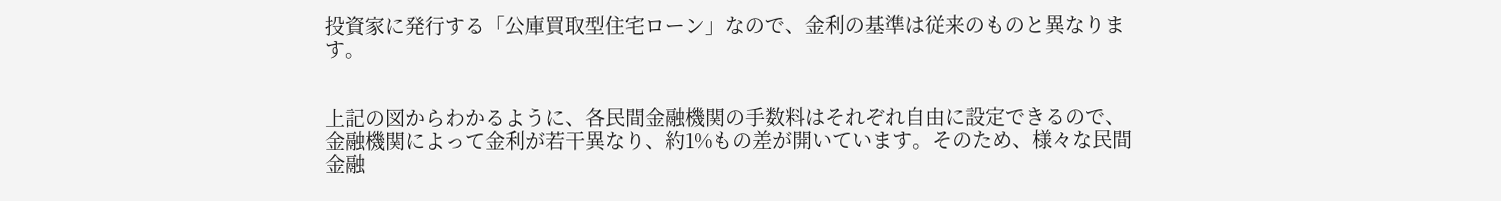投資家に発行する「公庫買取型住宅ローン」なので、金利の基準は従来のものと異なります。


上記の図からわかるように、各民間金融機関の手数料はそれぞれ自由に設定できるので、金融機関によって金利が若干異なり、約1%もの差が開いています。そのため、様々な民間金融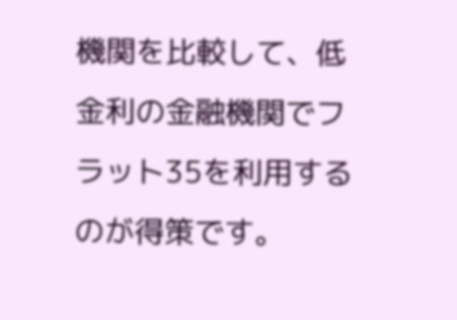機関を比較して、低金利の金融機関でフラット35を利用するのが得策です。